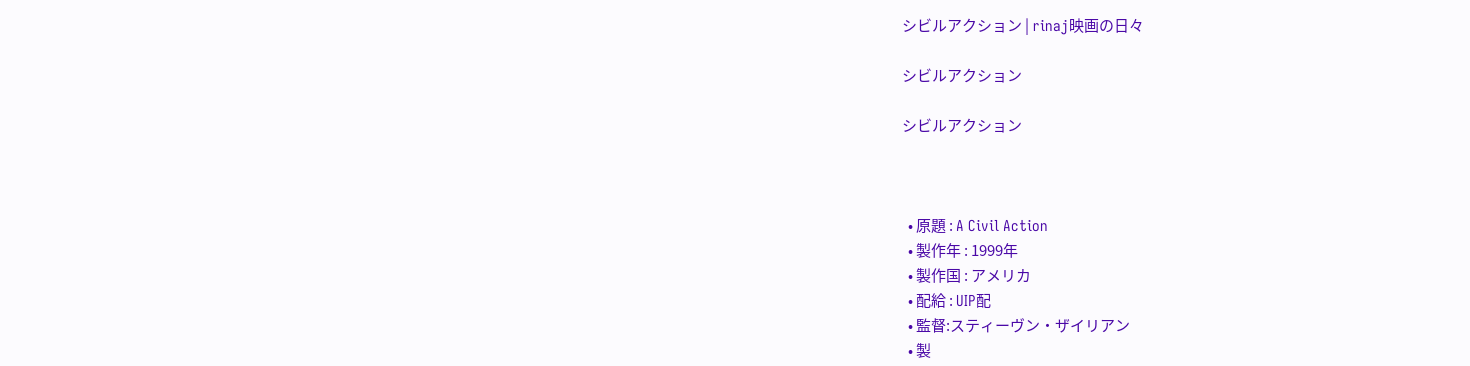シビルアクション | rinaj映画の日々

シビルアクション

シビルアクション



  • 原題 : A Civil Action
  • 製作年 : 1999年
  • 製作国 : アメリカ
  • 配給 : UIP配
  • 監督:スティーヴン・ザイリアン
  • 製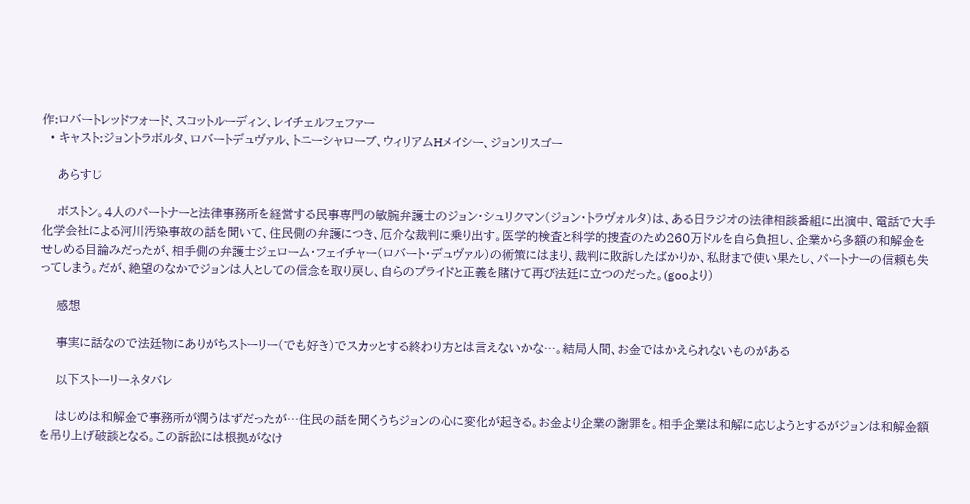作:ロバートレッドフォード、スコットルーディン、レイチェルフェファー
  • キャスト:ジョントラボルタ、ロバートデュヴァル、トニーシャローブ、ウィリアムHメイシー、ジョンリスゴー

    あらすじ

    ボストン。4人のパートナーと法律事務所を経営する民事専門の敏腕弁護士のジョン・シュリクマン(ジョン・トラヴォルタ)は、ある日ラジオの法律相談番組に出演中、電話で大手化学会社による河川汚染事故の話を聞いて、住民側の弁護につき、厄介な裁判に乗り出す。医学的検査と科学的捜査のため260万ドルを自ら負担し、企業から多額の和解金をせしめる目論みだったが、相手側の弁護士ジェローム・フェイチャー(ロバート・デュヴァル)の術策にはまり、裁判に敗訴したばかりか、私財まで使い果たし、パートナーの信頼も失ってしまう。だが、絶望のなかでジョンは人としての信念を取り戻し、自らのプライドと正義を賭けて再び法廷に立つのだった。(gooより)

    感想

    事実に話なので法廷物にありがちストーリー(でも好き)でスカッとする終わり方とは言えないかな…。結局人間、お金ではかえられないものがある

    以下ストーリーネタバレ

    はじめは和解金で事務所が潤うはずだったが…住民の話を聞くうちジョンの心に変化が起きる。お金より企業の謝罪を。相手企業は和解に応じようとするがジョンは和解金額を吊り上げ破談となる。この訴訟には根拠がなけ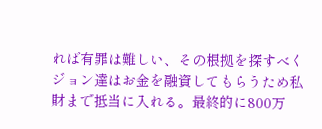れば有罪は難しい、その根拠を探すべくジョン達はお金を融資してもらうため私財まで抵当に入れる。最終的に800万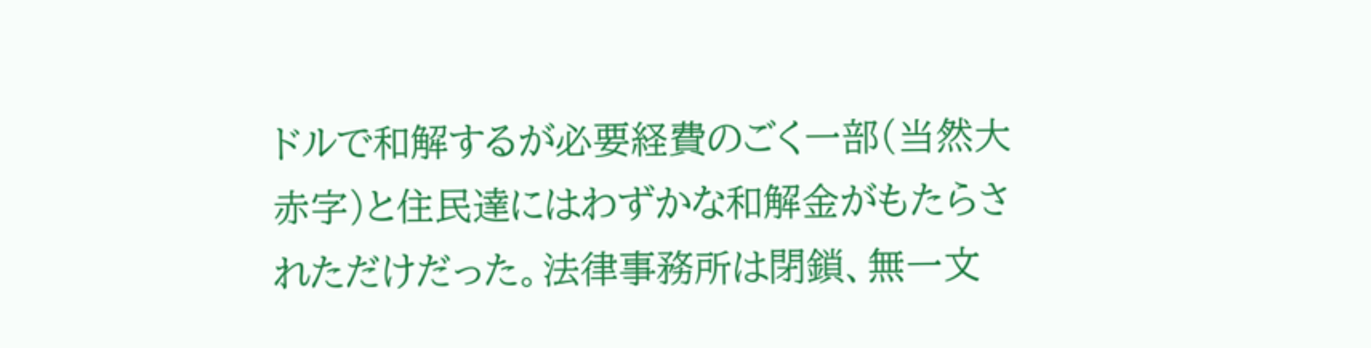ドルで和解するが必要経費のごく一部(当然大赤字)と住民達にはわずかな和解金がもたらされただけだった。法律事務所は閉鎖、無一文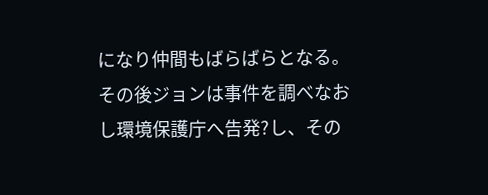になり仲間もばらばらとなる。その後ジョンは事件を調べなおし環境保護庁へ告発?し、その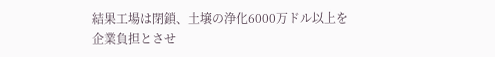結果工場は閉鎖、土壌の浄化6000万ドル以上を企業負担とさせ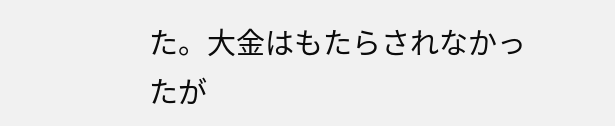た。大金はもたらされなかったが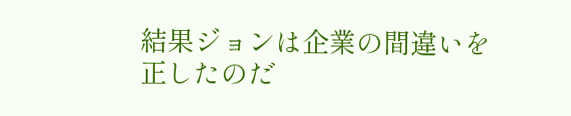結果ジョンは企業の間違いを正したのだ